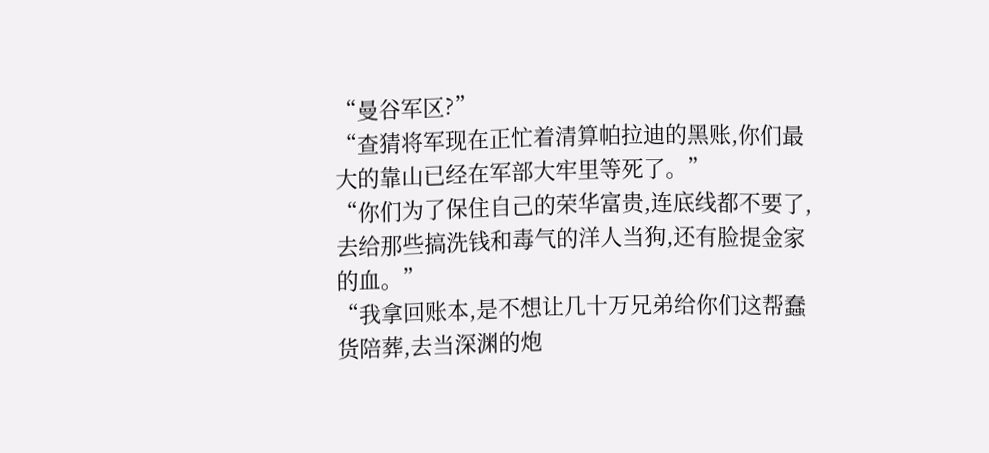“曼谷军区?”
“查猜将军现在正忙着清算帕拉迪的黑账,你们最大的靠山已经在军部大牢里等死了。”
“你们为了保住自己的荣华富贵,连底线都不要了,去给那些搞洗钱和毒气的洋人当狗,还有脸提金家的血。”
“我拿回账本,是不想让几十万兄弟给你们这帮蠢货陪葬,去当深渊的炮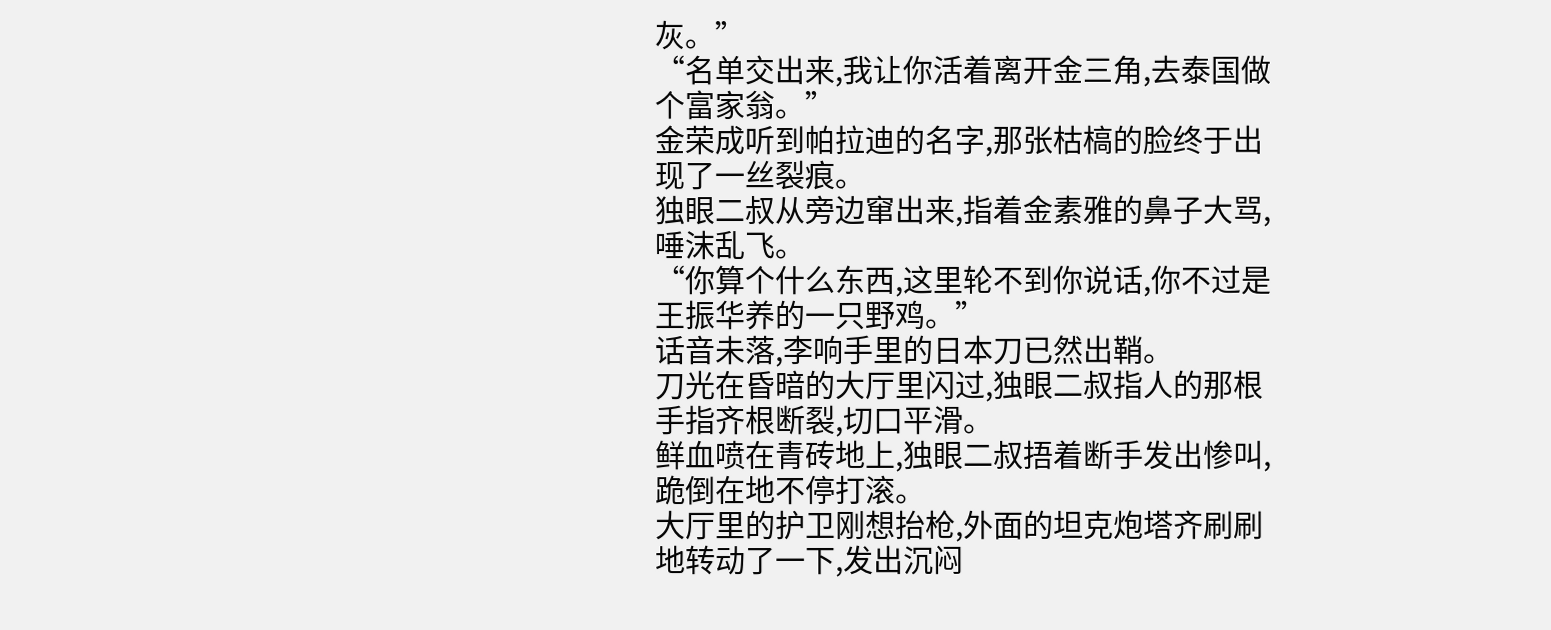灰。”
“名单交出来,我让你活着离开金三角,去泰国做个富家翁。”
金荣成听到帕拉迪的名字,那张枯槁的脸终于出现了一丝裂痕。
独眼二叔从旁边窜出来,指着金素雅的鼻子大骂,唾沫乱飞。
“你算个什么东西,这里轮不到你说话,你不过是王振华养的一只野鸡。”
话音未落,李响手里的日本刀已然出鞘。
刀光在昏暗的大厅里闪过,独眼二叔指人的那根手指齐根断裂,切口平滑。
鲜血喷在青砖地上,独眼二叔捂着断手发出惨叫,跪倒在地不停打滚。
大厅里的护卫刚想抬枪,外面的坦克炮塔齐刷刷地转动了一下,发出沉闷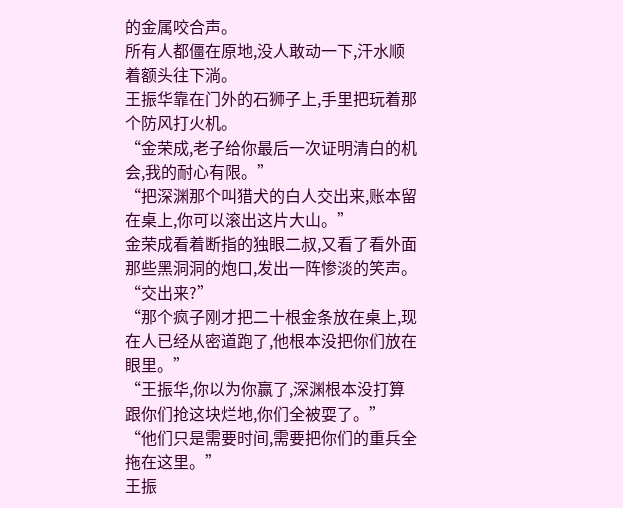的金属咬合声。
所有人都僵在原地,没人敢动一下,汗水顺着额头往下淌。
王振华靠在门外的石狮子上,手里把玩着那个防风打火机。
“金荣成,老子给你最后一次证明清白的机会,我的耐心有限。”
“把深渊那个叫猎犬的白人交出来,账本留在桌上,你可以滚出这片大山。”
金荣成看着断指的独眼二叔,又看了看外面那些黑洞洞的炮口,发出一阵惨淡的笑声。
“交出来?”
“那个疯子刚才把二十根金条放在桌上,现在人已经从密道跑了,他根本没把你们放在眼里。”
“王振华,你以为你赢了,深渊根本没打算跟你们抢这块烂地,你们全被耍了。”
“他们只是需要时间,需要把你们的重兵全拖在这里。”
王振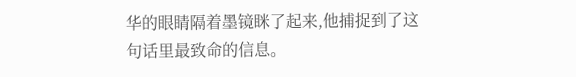华的眼睛隔着墨镜眯了起来,他捕捉到了这句话里最致命的信息。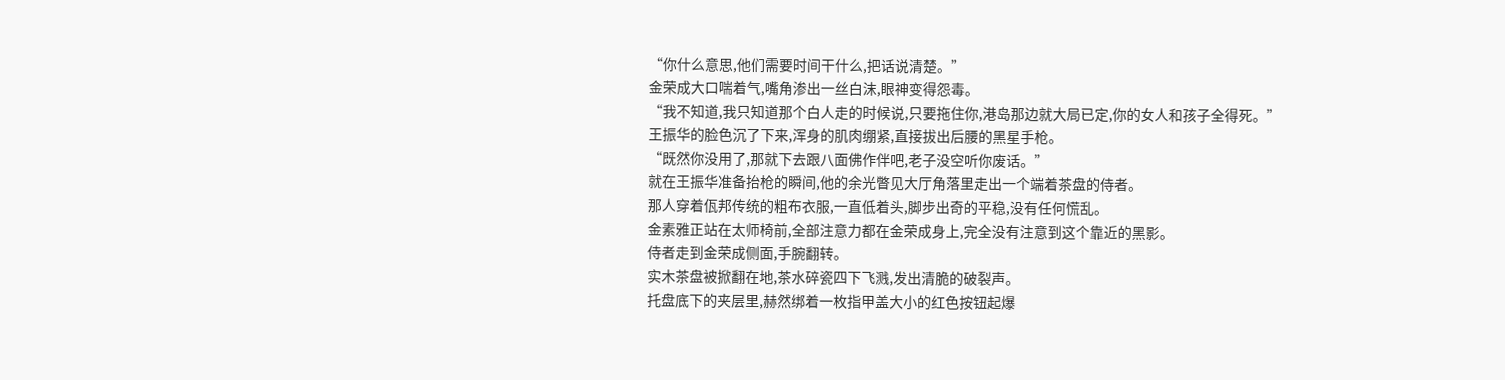“你什么意思,他们需要时间干什么,把话说清楚。”
金荣成大口喘着气,嘴角渗出一丝白沫,眼神变得怨毒。
“我不知道,我只知道那个白人走的时候说,只要拖住你,港岛那边就大局已定,你的女人和孩子全得死。”
王振华的脸色沉了下来,浑身的肌肉绷紧,直接拔出后腰的黑星手枪。
“既然你没用了,那就下去跟八面佛作伴吧,老子没空听你废话。”
就在王振华准备抬枪的瞬间,他的余光瞥见大厅角落里走出一个端着茶盘的侍者。
那人穿着佤邦传统的粗布衣服,一直低着头,脚步出奇的平稳,没有任何慌乱。
金素雅正站在太师椅前,全部注意力都在金荣成身上,完全没有注意到这个靠近的黑影。
侍者走到金荣成侧面,手腕翻转。
实木茶盘被掀翻在地,茶水碎瓷四下飞溅,发出清脆的破裂声。
托盘底下的夹层里,赫然绑着一枚指甲盖大小的红色按钮起爆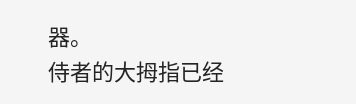器。
侍者的大拇指已经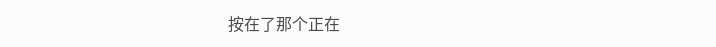按在了那个正在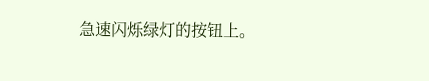急速闪烁绿灯的按钮上。